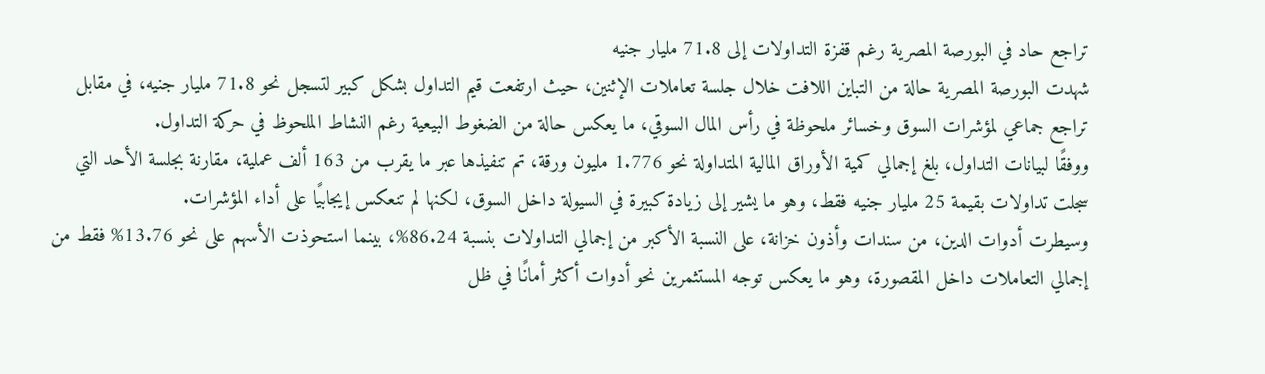تراجع حاد في البورصة المصرية رغم قفزة التداولات إلى 71.8 مليار جنيه
شهدت البورصة المصرية حالة من التباين اللافت خلال جلسة تعاملات الإثنين، حيث ارتفعت قيم التداول بشكل كبير لتسجل نحو 71.8 مليار جنيه، في مقابل تراجع جماعي لمؤشرات السوق وخسائر ملحوظة في رأس المال السوقي، ما يعكس حالة من الضغوط البيعية رغم النشاط الملحوظ في حركة التداول.
ووفقًا لبيانات التداول، بلغ إجمالي كمية الأوراق المالية المتداولة نحو 1.776 مليون ورقة، تم تنفيذها عبر ما يقرب من 163 ألف عملية، مقارنة بجلسة الأحد التي سجلت تداولات بقيمة 25 مليار جنيه فقط، وهو ما يشير إلى زيادة كبيرة في السيولة داخل السوق، لكنها لم تنعكس إيجابيًا على أداء المؤشرات.
وسيطرت أدوات الدين، من سندات وأذون خزانة، على النسبة الأكبر من إجمالي التداولات بنسبة 86.24%، بينما استحوذت الأسهم على نحو 13.76% فقط من إجمالي التعاملات داخل المقصورة، وهو ما يعكس توجه المستثمرين نحو أدوات أكثر أمانًا في ظل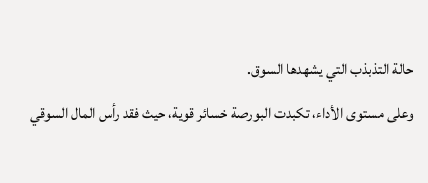حالة التذبذب التي يشهدها السوق.
وعلى مستوى الأداء، تكبدت البورصة خسائر قوية، حيث فقد رأس المال السوقي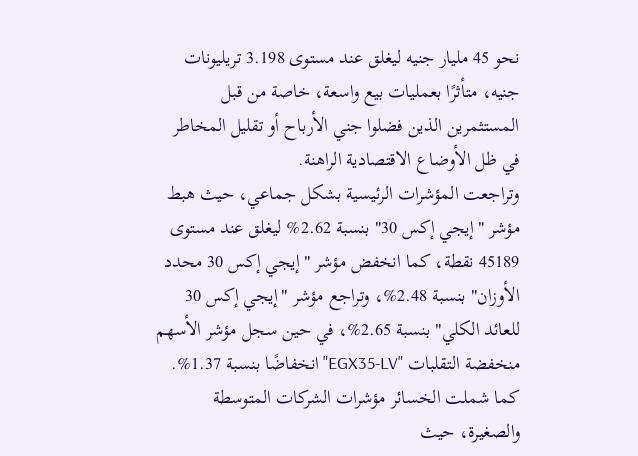نحو 45 مليار جنيه ليغلق عند مستوى 3.198 تريليونات جنيه، متأثرًا بعمليات بيع واسعة، خاصة من قبل المستثمرين الذين فضلوا جني الأرباح أو تقليل المخاطر في ظل الأوضاع الاقتصادية الراهنة.
وتراجعت المؤشرات الرئيسية بشكل جماعي، حيث هبط مؤشر "إيجي إكس 30" بنسبة 2.62% ليغلق عند مستوى 45189 نقطة، كما انخفض مؤشر "إيجي إكس 30 محدد الأوزان" بنسبة 2.48%، وتراجع مؤشر "إيجي إكس 30 للعائد الكلي" بنسبة 2.65%، في حين سجل مؤشر الأسهم منخفضة التقلبات "EGX35-LV" انخفاضًا بنسبة 1.37%.
كما شملت الخسائر مؤشرات الشركات المتوسطة والصغيرة، حيث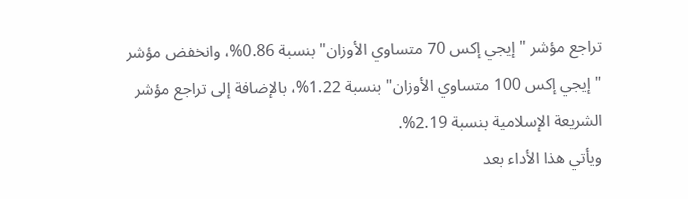تراجع مؤشر "إيجي إكس 70 متساوي الأوزان" بنسبة 0.86%، وانخفض مؤشر "إيجي إكس 100 متساوي الأوزان" بنسبة 1.22%، بالإضافة إلى تراجع مؤشر الشريعة الإسلامية بنسبة 2.19%.
ويأتي هذا الأداء بعد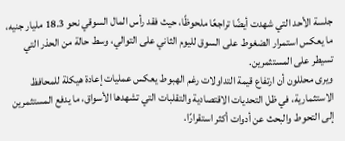جلسة الأحد التي شهدت أيضًا تراجعًا ملحوظًا، حيث فقد رأس المال السوقي نحو 18.3 مليار جنيه، ما يعكس استمرار الضغوط على السوق لليوم الثاني على التوالي، وسط حالة من الحذر التي تسيطر على المستثمرين.
ويرى محللون أن ارتفاع قيمة التداولات رغم الهبوط يعكس عمليات إعادة هيكلة للمحافظ الاستثمارية، في ظل التحديات الاقتصادية والتقلبات التي تشهدها الأسواق، ما يدفع المستثمرين إلى التحوط والبحث عن أدوات أكثر استقرارًا.